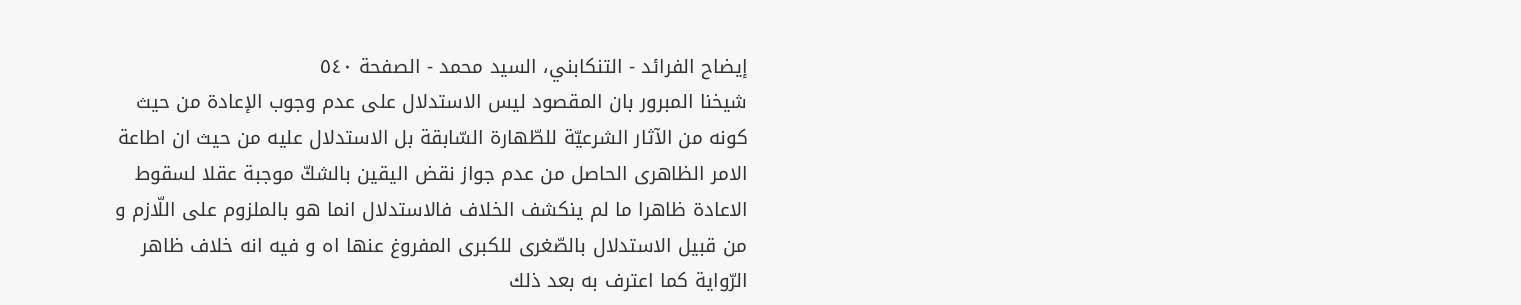إيضاح الفرائد - التنكابني، السيد محمد - الصفحة ٥٤٠
شيخنا المبرور بان المقصود ليس الاستدلال على عدم وجوب الإعادة من حيث كونه من الآثار الشرعيّة للطّهارة السّابقة بل الاستدلال عليه من حيث ان اطاعة الامر الظاهرى الحاصل من عدم جواز نقض اليقين بالشكّ موجبة عقلا لسقوط الاعادة ظاهرا ما لم ينكشف الخلاف فالاستدلال انما هو بالملزوم على اللّازم و من قبيل الاستدلال بالصّغرى للكبرى المفروغ عنها اه و فيه انه خلاف ظاهر الرّواية كما اعترف به بعد ذلك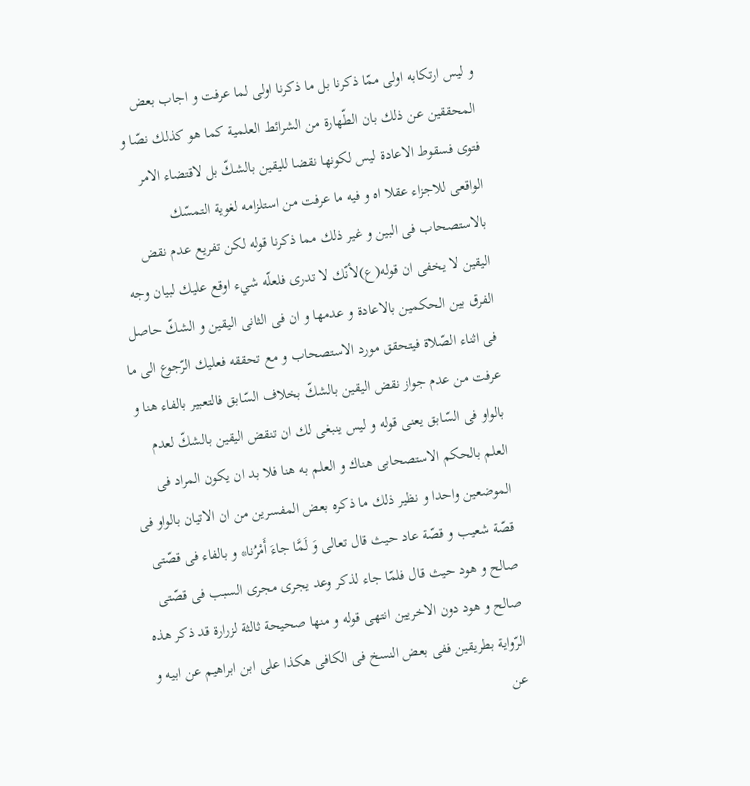و ليس ارتكابه اولى ممّا ذكرنا بل ما ذكرنا اولى لما عرفت و اجاب بعض المحققين عن ذلك بان الطّهارة من الشرائط العلمية كما هو كذلك نصّا و فتوى فسقوط الاعادة ليس لكونها نقضا لليقين بالشكّ بل لاقتضاء الامر الواقعى للاجزاء عقلا اه و فيه ما عرفت من استلزامه لغوية التمسّك بالاستصحاب فى البين و غير ذلك مما ذكرنا قوله لكن تفريع عدم نقض اليقين لا يخفى ان قوله(ع)لأنّك لا تدرى فلعلّه شيء اوقع عليك لبيان وجه الفرق بين الحكمين بالاعادة و عدمها و ان فى الثانى اليقين و الشكّ حاصل فى اثناء الصّلاة فيتحقق مورد الاستصحاب و مع تحققه فعليك الرّجوع الى ما عرفت من عدم جواز نقض اليقين بالشكّ بخلاف السّابق فالتعبير بالفاء هنا و بالواو فى السّابق يعنى قوله و ليس ينبغى لك ان تنقض اليقين بالشكّ لعدم العلم بالحكم الاستصحابى هناك و العلم به هنا فلا بد ان يكون المراد فى الموضعين واحدا و نظير ذلك ما ذكره بعض المفسرين من ان الاتيان بالواو فى قصّة شعيب و قصّة عاد حيث قال تعالى وَ لَمَّا جاءَ أَمْرُنا* و بالفاء فى قصّتى صالح و هود حيث قال فلمّا جاء لذكر وعد يجرى مجرى السبب فى قصّتى صالح و هود دون الاخريين انتهى قوله و منها صحيحة ثالثة لزرارة قد ذكر هذه الرّواية بطريقين ففى بعض النسخ فى الكافى هكذا على ابن ابراهيم عن ابيه و عن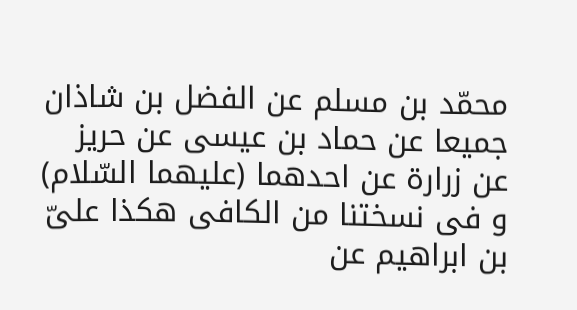محمّد بن مسلم عن الفضل بن شاذان جميعا عن حماد بن عيسى عن حريز عن زرارة عن احدهما (عليهما السّلام) و فى نسختنا من الكافى هكذا علىّ بن ابراهيم عن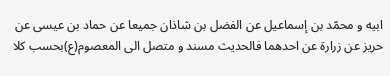ابيه و محمّد بن إسماعيل عن الفضل بن شاذان جميعا عن حماد بن عيسى عن حريز عن زرارة عن احدهما فالحديث مسند و متصل الى المعصوم(ع)بحسب كلا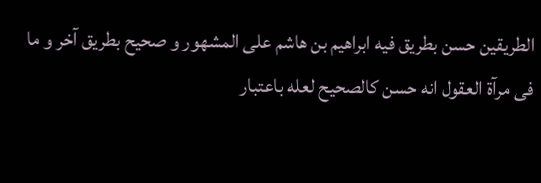الطريقين حسن بطريق فيه ابراهيم بن هاشم على المشهور و صحيح بطريق آخر و ما فى مرآة العقول انه حسن كالصحيح لعله باعتبار